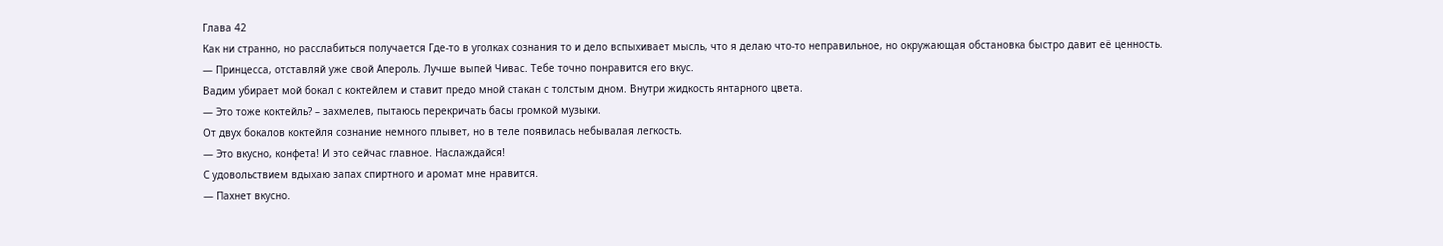Глава 42
Как ни странно, но расслабиться получается Где-то в уголках сознания то и дело вспыхивает мысль, что я делаю что-то неправильное, но окружающая обстановка быстро давит её ценность.
— Принцесса, отставляй уже свой Апероль. Лучше выпей Чивас. Тебе точно понравится его вкус.
Вадим убирает мой бокал с коктейлем и ставит предо мной стакан с толстым дном. Внутри жидкость янтарного цвета.
— Это тоже коктейль? – захмелев, пытаюсь перекричать басы громкой музыки.
От двух бокалов коктейля сознание немного плывет, но в теле появилась небывалая легкость.
— Это вкусно, конфета! И это сейчас главное. Наслаждайся!
С удовольствием вдыхаю запах спиртного и аромат мне нравится.
— Пахнет вкусно.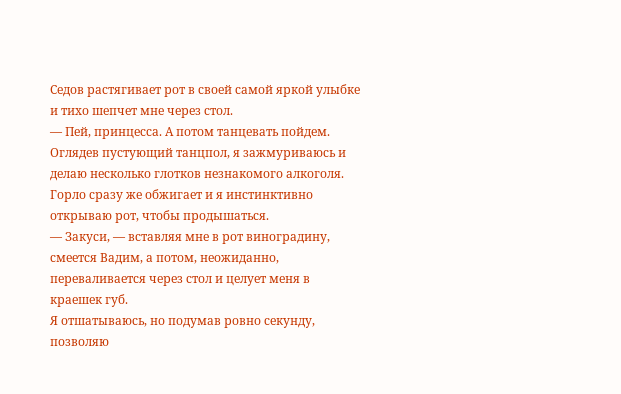Седов растягивает рот в своей самой яркой улыбке и тихо шепчет мне через стол.
— Пей, принцесса. А потом танцевать пойдем.
Оглядев пустующий танцпол, я зажмуриваюсь и делаю несколько глотков незнакомого алкоголя. Горло сразу же обжигает и я инстинктивно открываю рот, чтобы продышаться.
— Закуси, — вставляя мне в рот виноградину, смеется Вадим, а потом, неожиданно, переваливается через стол и целует меня в краешек губ.
Я отшатываюсь, но подумав ровно секунду, позволяю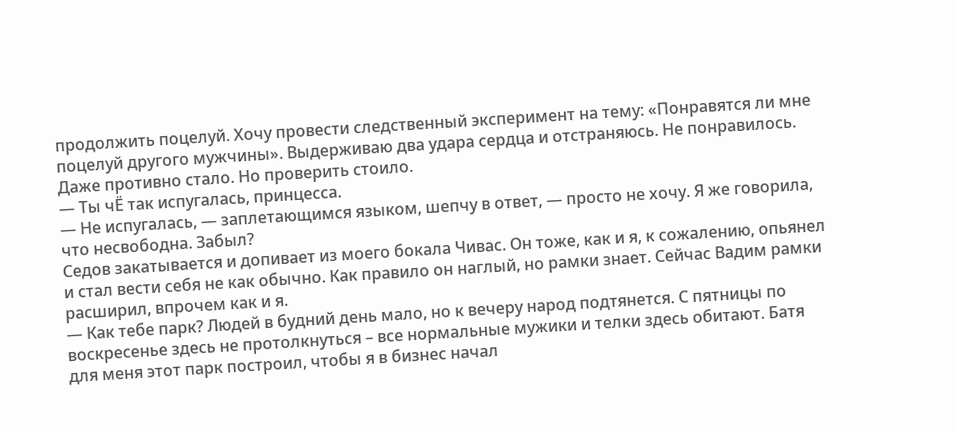продолжить поцелуй. Хочу провести следственный эксперимент на тему: «Понравятся ли мне поцелуй другого мужчины». Выдерживаю два удара сердца и отстраняюсь. Не понравилось. Даже противно стало. Но проверить стоило.
— Ты чЁ так испугалась, принцесса.
— Не испугалась, — заплетающимся языком, шепчу в ответ, — просто не хочу. Я же говорила, что несвободна. Забыл?
Седов закатывается и допивает из моего бокала Чивас. Он тоже, как и я, к сожалению, опьянел и стал вести себя не как обычно. Как правило он наглый, но рамки знает. Сейчас Вадим рамки расширил, впрочем как и я.
— Как тебе парк? Людей в будний день мало, но к вечеру народ подтянется. С пятницы по воскресенье здесь не протолкнуться – все нормальные мужики и телки здесь обитают. Батя для меня этот парк построил, чтобы я в бизнес начал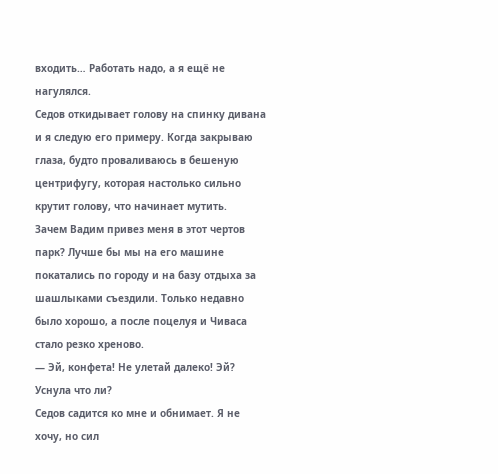входить… Работать надо, а я ещё не нагулялся.
Седов откидывает голову на спинку дивана и я следую его примеру. Когда закрываю глаза, будто проваливаюсь в бешеную центрифугу, которая настолько сильно крутит голову, что начинает мутить.
Зачем Вадим привез меня в этот чертов парк? Лучше бы мы на его машине покатались по городу и на базу отдыха за шашлыками съездили. Только недавно было хорошо, а после поцелуя и Чиваса стало резко хреново.
— Эй, конфета! Не улетай далеко! Эй? Уснула что ли?
Седов садится ко мне и обнимает. Я не хочу, но сил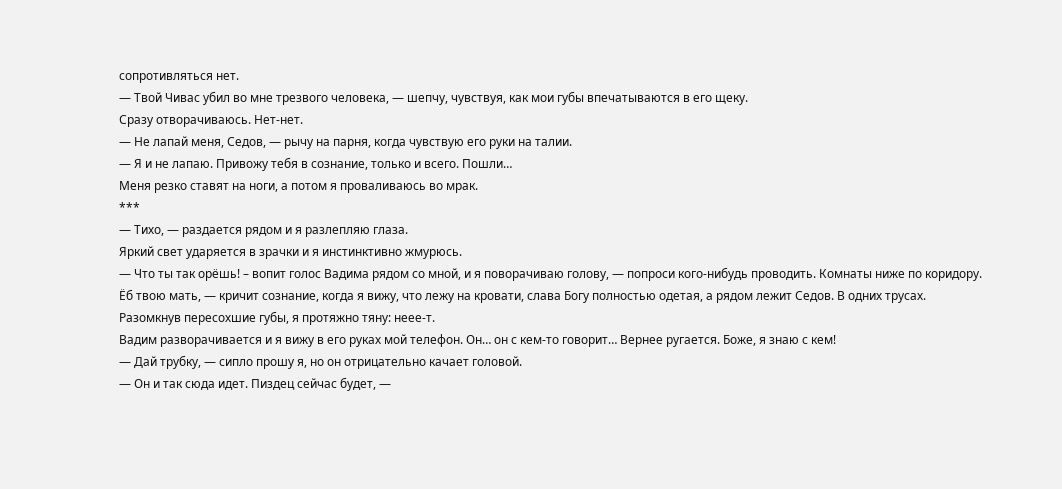сопротивляться нет.
— Твой Чивас убил во мне трезвого человека, — шепчу, чувствуя, как мои губы впечатываются в его щеку.
Сразу отворачиваюсь. Нет-нет.
— Не лапай меня, Седов, — рычу на парня, когда чувствую его руки на талии.
— Я и не лапаю. Привожу тебя в сознание, только и всего. Пошли…
Меня резко ставят на ноги, а потом я проваливаюсь во мрак.
***
— Тихо, — раздается рядом и я разлепляю глаза.
Яркий свет ударяется в зрачки и я инстинктивно жмурюсь.
— Что ты так орёшь! – вопит голос Вадима рядом со мной, и я поворачиваю голову, — попроси кого-нибудь проводить. Комнаты ниже по коридору.
Ёб твою мать, — кричит сознание, когда я вижу, что лежу на кровати, слава Богу полностью одетая, а рядом лежит Седов. В одних трусах.
Разомкнув пересохшие губы, я протяжно тяну: неее-т.
Вадим разворачивается и я вижу в его руках мой телефон. Он… он с кем-то говорит… Вернее ругается. Боже, я знаю с кем!
— Дай трубку, — сипло прошу я, но он отрицательно качает головой.
— Он и так сюда идет. Пиздец сейчас будет, —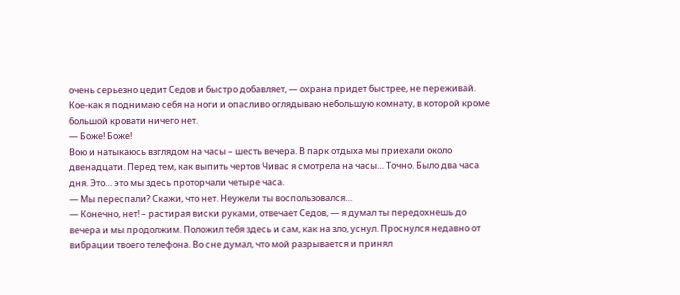очень серьезно цедит Седов и быстро добавляет, — охрана придет быстрее, не переживай.
Кое-как я поднимаю себя на ноги и опасливо оглядываю небольшую комнату, в которой кроме большой кровати ничего нет.
— Боже! Боже!
Вою и натыкаюсь взглядом на часы – шесть вечера. В парк отдыха мы приехали около двенадцати. Перед тем, как выпить чертов Чивас я смотрела на часы… Точно. Было два часа дня. Это… это мы здесь проторчали четыре часа.
— Мы переспали? Скажи, что нет. Неужели ты воспользовался…
— Конечно, нет! – растирая виски руками, отвечает Седов, — я думал ты передохнешь до вечера и мы продолжим. Положил тебя здесь и сам, как на зло, уснул. Проснулся недавно от вибрации твоего телефона. Во сне думал, что мой разрывается и принял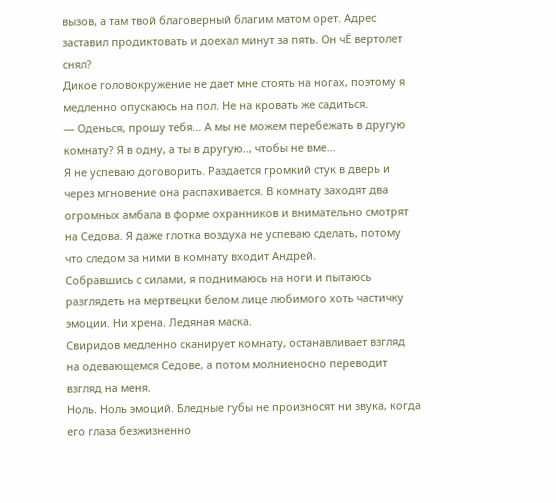вызов, а там твой благоверный благим матом орет. Адрес заставил продиктовать и доехал минут за пять. Он чЁ вертолет снял?
Дикое головокружение не дает мне стоять на ногах, поэтому я медленно опускаюсь на пол. Не на кровать же садиться.
— Оденься, прошу тебя… А мы не можем перебежать в другую комнату? Я в одну, а ты в другую.., чтобы не вме…
Я не успеваю договорить. Раздается громкий стук в дверь и через мгновение она распахивается. В комнату заходят два огромных амбала в форме охранников и внимательно смотрят на Седова. Я даже глотка воздуха не успеваю сделать, потому что следом за ними в комнату входит Андрей.
Собравшись с силами, я поднимаюсь на ноги и пытаюсь разглядеть на мертвецки белом лице любимого хоть частичку эмоции. Ни хрена. Ледяная маска.
Свиридов медленно сканирует комнату, останавливает взгляд на одевающемся Седове, а потом молниеносно переводит взгляд на меня.
Ноль. Ноль эмоций. Бледные губы не произносят ни звука, когда его глаза безжизненно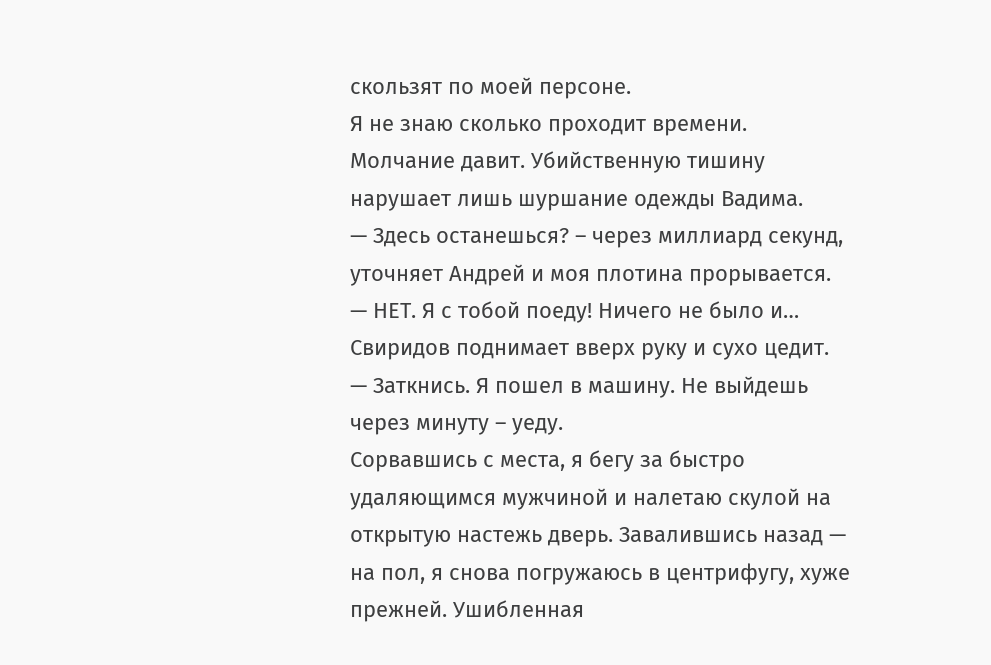скользят по моей персоне.
Я не знаю сколько проходит времени. Молчание давит. Убийственную тишину нарушает лишь шуршание одежды Вадима.
— Здесь останешься? – через миллиард секунд, уточняет Андрей и моя плотина прорывается.
— НЕТ. Я с тобой поеду! Ничего не было и…
Свиридов поднимает вверх руку и сухо цедит.
— Заткнись. Я пошел в машину. Не выйдешь через минуту – уеду.
Сорвавшись с места, я бегу за быстро удаляющимся мужчиной и налетаю скулой на открытую настежь дверь. Завалившись назад — на пол, я снова погружаюсь в центрифугу, хуже прежней. Ушибленная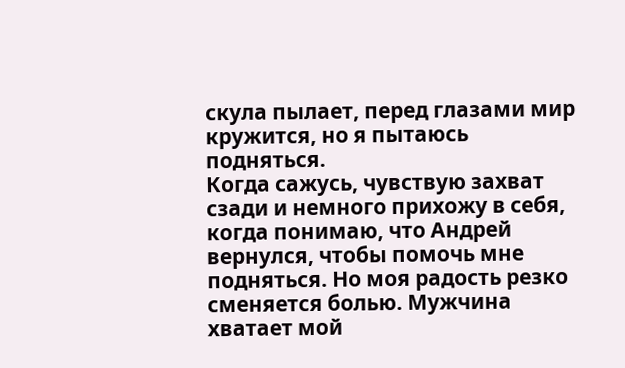скула пылает, перед глазами мир кружится, но я пытаюсь подняться.
Когда сажусь, чувствую захват сзади и немного прихожу в себя, когда понимаю, что Андрей вернулся, чтобы помочь мне подняться. Но моя радость резко сменяется болью. Мужчина хватает мой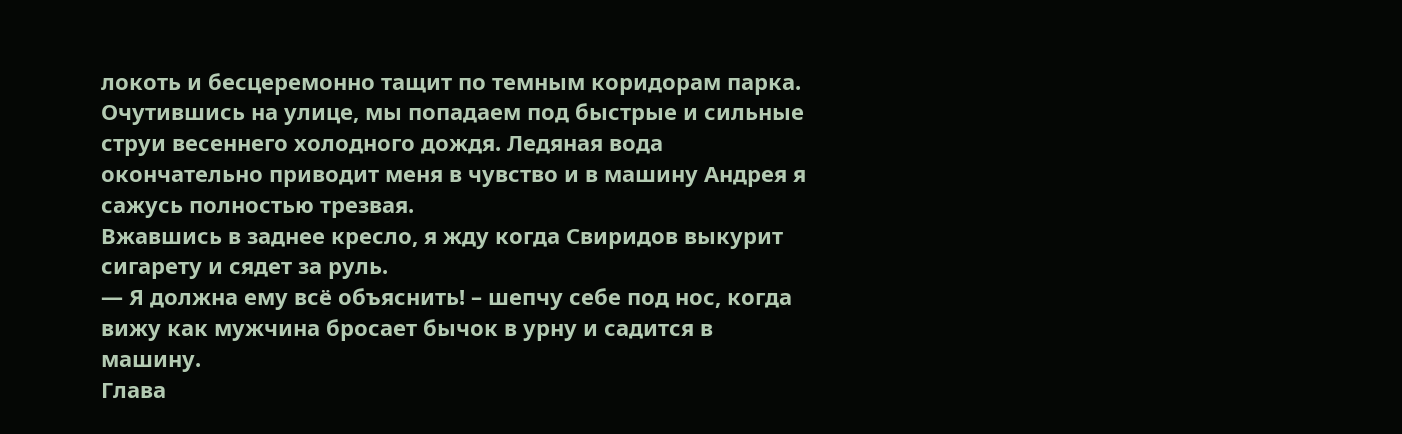локоть и бесцеремонно тащит по темным коридорам парка.
Очутившись на улице, мы попадаем под быстрые и сильные струи весеннего холодного дождя. Ледяная вода окончательно приводит меня в чувство и в машину Андрея я сажусь полностью трезвая.
Вжавшись в заднее кресло, я жду когда Свиридов выкурит сигарету и сядет за руль.
— Я должна ему всё объяснить! – шепчу себе под нос, когда вижу как мужчина бросает бычок в урну и садится в машину.
Глава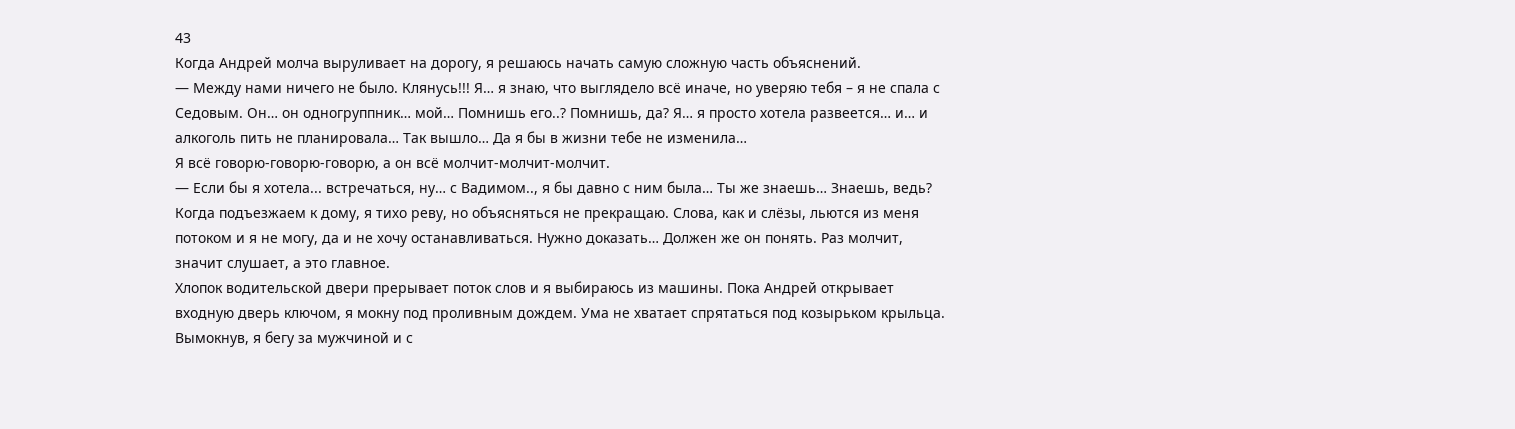43
Когда Андрей молча выруливает на дорогу, я решаюсь начать самую сложную часть объяснений.
— Между нами ничего не было. Клянусь!!! Я… я знаю, что выглядело всё иначе, но уверяю тебя – я не спала с Седовым. Он… он одногруппник… мой… Помнишь его..? Помнишь, да? Я… я просто хотела развеется… и… и алкоголь пить не планировала… Так вышло… Да я бы в жизни тебе не изменила…
Я всё говорю-говорю-говорю, а он всё молчит-молчит-молчит.
— Если бы я хотела... встречаться, ну… с Вадимом.., я бы давно с ним была… Ты же знаешь… Знаешь, ведь?
Когда подъезжаем к дому, я тихо реву, но объясняться не прекращаю. Слова, как и слёзы, льются из меня потоком и я не могу, да и не хочу останавливаться. Нужно доказать… Должен же он понять. Раз молчит, значит слушает, а это главное.
Хлопок водительской двери прерывает поток слов и я выбираюсь из машины. Пока Андрей открывает входную дверь ключом, я мокну под проливным дождем. Ума не хватает спрятаться под козырьком крыльца. Вымокнув, я бегу за мужчиной и с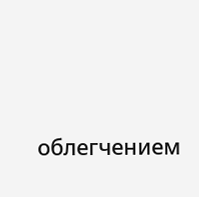облегчением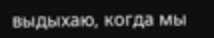выдыхаю, когда мы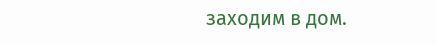заходим в дом.